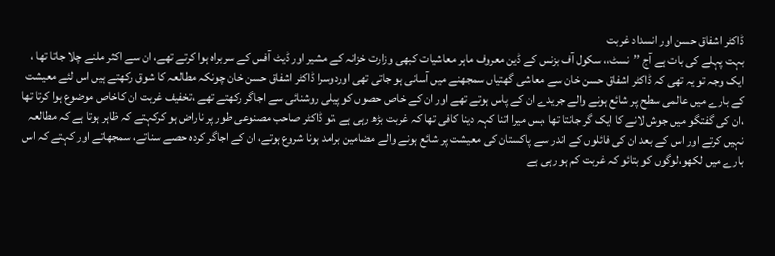ڈاکٹر اشفاق حسن اور انسداد غربت
بہت پہلے کی بات ہے آج ’’نسٹ،، سکول آف بزنس کے ڈین معروف ماہر معاشیات کبھی وزارت خزانہ کے مشیر اور ڈیٹ آفس کے سربراہ ہوا کرتے تھے، ان سے اکثر ملنے چلا جاتا تھا ، ایک وجہ تو یہ تھی کہ ڈاکٹر اشفاق حسن خان سے معاشی گھتیاں سمجھنے میں آسانی ہو جاتی تھی اوردوسرا ڈاکٹر اشفاق حسن خان چونکہ مطالعہ کا شوق رکھتے ہیں اس لئے معیشت کے بارے میں عالمی سطح پر شائع ہونے والے جریدے ان کے پاس ہوتے تھے اور ان کے خاص حصوں کو پیلی روشنائی سے اجاگر رکھتے تھے ،تخفیف غربت ان کاخاص موضوع ہوا کرتا تھا ،ان کی گفتگو میں جوش لانے کا ایک گر جانتا تھا ،بس میرا اتنا کہہ دینا کافی تھا کہ غربت بڑھ رہی ہے ،تو ڈاکٹر صاحب مصنوعی طور پر ناراض ہو کرکہتے کہ ظاہر ہوتا ہے کہ مطالعہ نہیں کرتے اور اس کے بعد ان کی فائلوں کے اندر سے پاکستان کی معیشت پر شائع ہونے والے مضامین برامد ہونا شروع ہوتے، ان کے اجاگر کردہ حصے سناتے، سمجھاتے اور کہتے کہ اس بارے میں لکھو،لوگوں کو بتائو کہ غربت کم ہو رہی ہے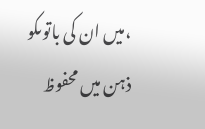،میں ان کی باتوںکو ذہن میں محفوظ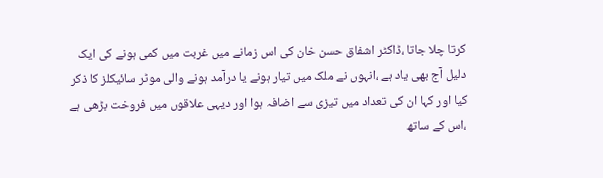کرتا چلا جاتا ،ڈاکٹر اشفاق حسن خان کی اس زمانے میں غربت میں کمی ہونے کی ایک دلیل آج بھی یاد ہے ،انہوں نے ملک میں تیار ہونے یا درآمد ہونے والی موٹر سائیکلز کا ذکر کیا اور کہا ان کی تعداد میں تیزی سے اضافہ ہوا اور دیہی علاقوں میں فروخت بڑھی ہے ،اس کے ساتھ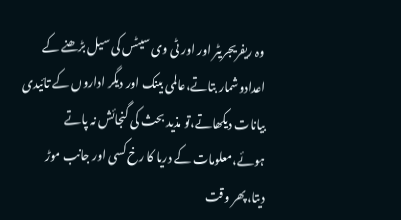وہ ریفریجریٹر اور اور ٹی وی سیٹس کی سیل بڑھنے کے اعدادوشمار بتاتے،عالمی بینک اور دیگر اداروں کے تائیدی بیانات دیکھاتے،تو مذید بحث کی گنجائش نہ پاتے ہوئے،معلومات کے دریا کا رخ کسی اور جانب موڑ دیتا،پھر وقت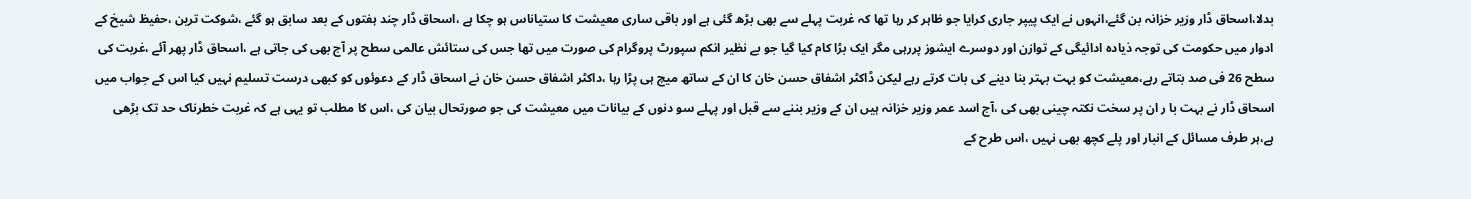بدلا،اسحاق ڈار وزیر خزانہ بن گئے،انہوں نے ایک پیپر جاری کرایا جو ظاہر کر رہا تھا کہ غربت پہلے سے بھی بڑھ گئی ہے اور باقی ساری معیشت کا ستیاناس ہو چکا ہے ،اسحاق ڈار چند ہفتوں کے بعد سابق ہو گئے ،شوکت ترین ،حفیظ شیخ کے ادوار میں حکومت کی توجہ ذیادہ ادائیگی کے توازن اور دوسرے ایشوز پررہی مگر ایک بڑا کام کیا گیا جو بے نظیر انکم سپورٹ پروگرام کی صورت میں تھا جس کی ستائش عالمی سطح پر آج بھی کی جاتی ہے ،اسحاق ڈار پھر آئے ،غربت کی سطح 26 فی صد بتاتے رہے،معیشت کو بہت بہتر بنا دینے کی بات کرتے رہے لیکن ڈاکٹر اشفاق حسن خان کا ان کے ساتھ میچ ہی پڑا رہا ،داکٹر اشفاق حسن خان نے اسحاق ڈار کے دعوئوں کو کبھی درست تسلیم نہیں کیا اس کے جواب میں اسحاق ڈار نے بہت با ر ان پر سخت نکتہ چینی بھی کی ،آج اسد عمر وزیر خزانہ ہیں ان کے وزیر بننے سے قبل اور پہلے سو دنوں کے بیانات میں معیشت کی جو صورتحال بیان کی ،اس کا مطلب تو یہی ہے کہ غربت خطرناک حد تک بڑھی ہے،ہر طرف مسائل کے انبار اور پلے کچھ بھی نہیں ،اس طرح کے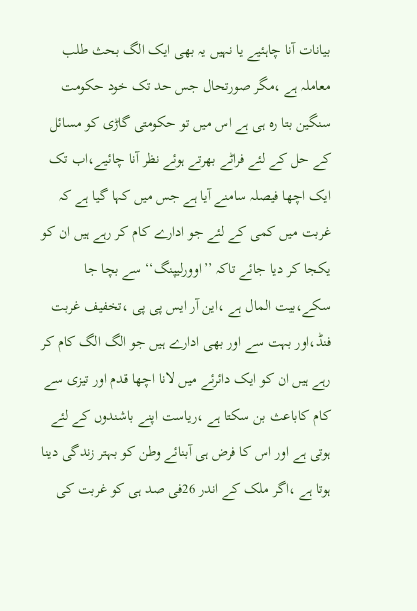بیانات آنا چاہئیے یا نہیں یہ بھی ایک الگ بحث طلب معاملہ ہے ،مگر صورتحال جس حد تک خود حکومت سنگین بتا رہ ہی ہے اس میں تو حکومتی گاڑی کو مسائل کے حل کے لئے فراٹے بھرتے ہوئے نظر آنا چائیے،اب تک ایک اچھا فیصلہ سامنے آیا ہے جس میں کہا گیا ہے کہ غربت میں کمی کے لئے جو ادارے کام کر رہے ہیں ان کو یکجا کر دیا جائے تاکہ ’’اوورلیپنگ‘‘ سے بچا جا سکے،بیت المال ہے ،این آر ایس پی پی ،تخفیف غربت فنڈ،اور بہت سے اور بھی ادارے ہیں جو الگ الگ کام کر رہے ہیں ان کو ایک دائرئے میں لانا اچھا قدم اور تیزی سے کام کاباعث بن سکتا ہے ،ریاست اپنے باشندوں کے لئے ہوتی ہے اور اس کا فرض ہی آبنائے وطن کو بہتر زندگی دینا ہوتا ہے ،اگر ملک کے اندر 26فی صد ہی کو غربت کی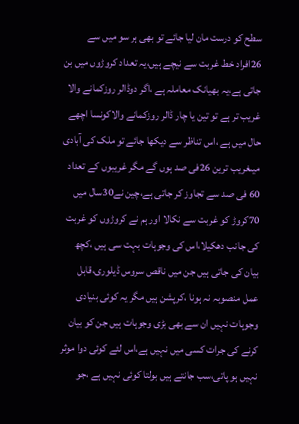سطح کو درست مان لیا جائے تو بھی ہر سو میں سے 26افراد خط غربت سے نیچے ہیں،یہ تعداد کروڑوں میں بن جاتی ہے،یہ بھیانک معاملہ ہے ،اگر دوڈالر روزکمانے والا غریب تر ہے تو تین یا چار ڈالر روزکمانے والاکونسا اچھے حال میں ہے ،اس تناظر سے دیکھا جائے تو ملک کی آبادی میںغریب ترین 26فی صد ہوں گے مگر غریبوں کے تعداد 60 فی صد سے تجاوز کر جاتی ہے،چین نے30سال میں 70کروڑ کو غربت سے نکالا اور ہم نے کروڑوں کو غربت کی جانب دھکیلا،اس کی وجوہات بہت سی ہیں ،کچھ بیان کی جاتی ہیں جن میں ناقص سروس ڈیلوری،قابل عمل منصوبہ نہ ہونا ،کرپشن ہیں مگر یہ کوئی بنیادی وجوہات نہیں ان سے بھی بڑی وجوہات ہیں جن کو بیان کرنے کی جرات کسی میں نہیں ہے،اس لئے کوئی دوا موثر نہیں ہو پاتی،سب جانتے ہیں بولتا کوئی نہیں ہے ،جو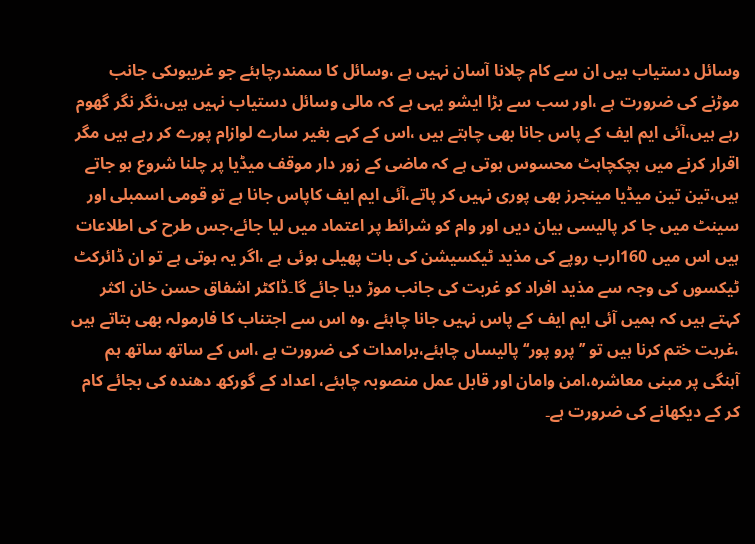وسائل دستیاب ہیں ان سے کام چلانا آسان نہیں ہے ،وسائل کا سمندرچاہئے جو غریبوںکی جانب موڑنے کی ضرورت ہے ،اور سب سے بڑا ایشو یہی ہے کہ مالی وسائل دستیاب نہیں ہیں،نگر نگر گھوم رہے ہیں،آئی ایم ایف کے پاس جانا بھی چاہتے ہیں ،اس کے کہے بغیر سارے لوازام پورے کر رہے ہیں مگر اقرار کرنے میں ہچکچاہٹ محسوس ہوتی ہے کہ ماضی کے زور دار موقف میڈیا پر چلنا شروع ہو جاتے ہیں،تین تین میڈیا مینجرز بھی پوری نہیں کر پاتے،آئی ایم ایف کاپاس جانا ہے تو قومی اسمبلی اور سینٹ میں جا کر پالیسی بیان دیں اور وام کو شرائط پر اعتماد میں لیا جائے،جس طرح کی اطلاعات ہیں اس میں 160ارب روپے کی مذید ٹیکسیشن کی بات پھیلی ہوئی ہے ،اگر یہ ہوتی ہے تو ان ڈائرکٹ ٹیکسوں کی وجہ سے مذید افراد کو غربت کی جانب موڑ دیا جائے گا۔ڈاکٹر اشفاق حسن خان اکثر کہتے ہیں کہ ہمیں آئی ایم ایف کے پاس نہیں جانا چاہئے ،وہ اس سے اجتناب کا فارمولہ بھی بتاتے ہیں ،غربت ختم کرنا ہیں تو ’’پرو پور‘‘پالیساں چاہئے،برامدات کی ضرورت ہے ،اس کے ساتھ ساتھ ہم آہنگی پر مبنی معاشرہ،امن وامان اور قابل عمل منصوبہ چاہئے، اعداد کے گورکھ دھندہ کی بجائے کام کر کے دیکھانے کی ضرورت ہے۔